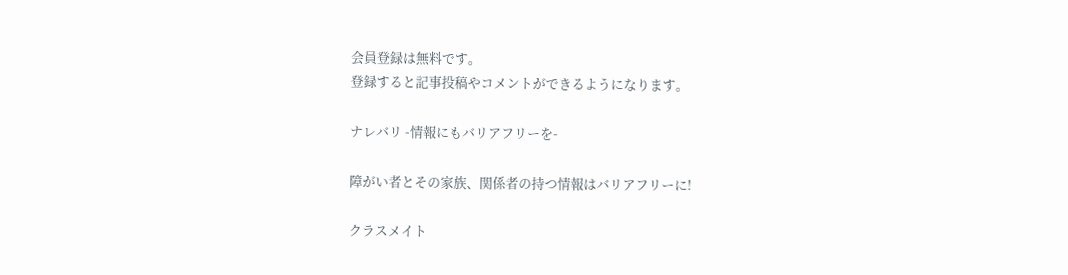会員登録は無料です。
登録すると記事投稿やコメントができるようになります。

ナレバリ -情報にもバリアフリーを-

障がい者とその家族、関係者の持つ情報はバリアフリーに!

クラスメイト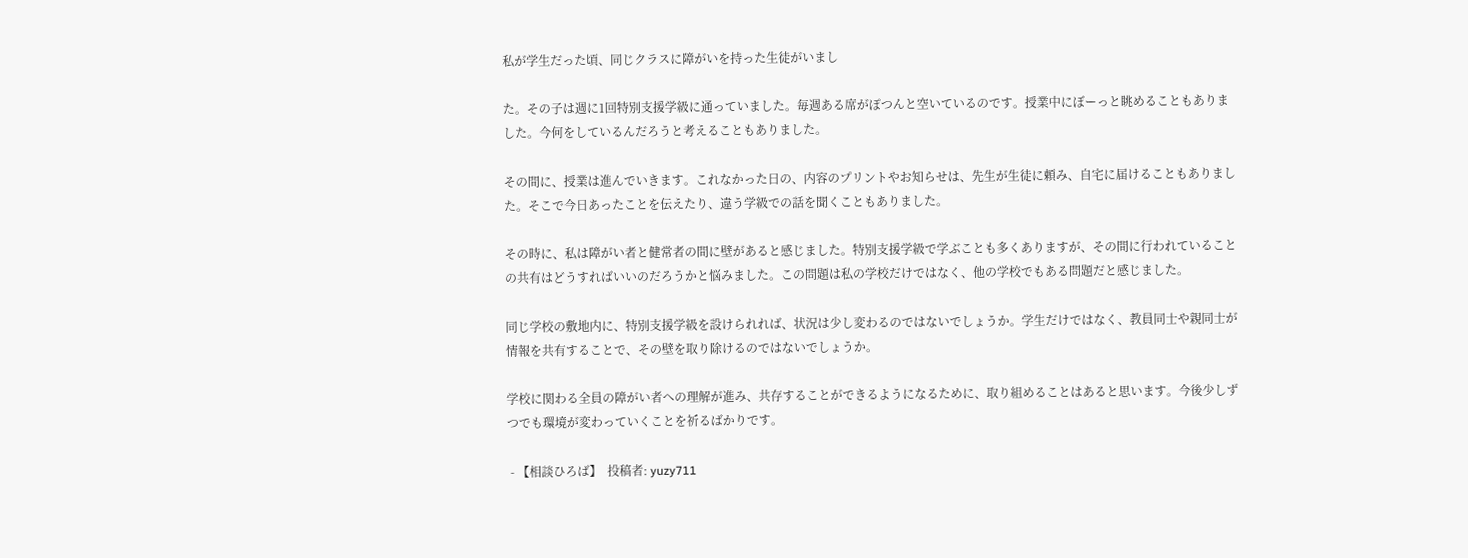私が学生だった頃、同じクラスに障がいを持った生徒がいまし

た。その子は週に1回特別支援学級に通っていました。毎週ある席がぽつんと空いているのです。授業中にぼーっと眺めることもありました。今何をしているんだろうと考えることもありました。

その間に、授業は進んでいきます。これなかった日の、内容のプリントやお知らせは、先生が生徒に頼み、自宅に届けることもありました。そこで今日あったことを伝えたり、違う学級での話を聞くこともありました。

その時に、私は障がい者と健常者の間に壁があると感じました。特別支援学級で学ぶことも多くありますが、その間に行われていることの共有はどうすればいいのだろうかと悩みました。この問題は私の学校だけではなく、他の学校でもある問題だと感じました。

同じ学校の敷地内に、特別支援学級を設けられれば、状況は少し変わるのではないでしょうか。学生だけではなく、教員同士や親同士が情報を共有することで、その壁を取り除けるのではないでしょうか。

学校に関わる全員の障がい者への理解が進み、共存することができるようになるために、取り組めることはあると思います。今後少しずつでも環境が変わっていくことを祈るばかりです。

 - 【相談ひろば】  投稿者: yuzy711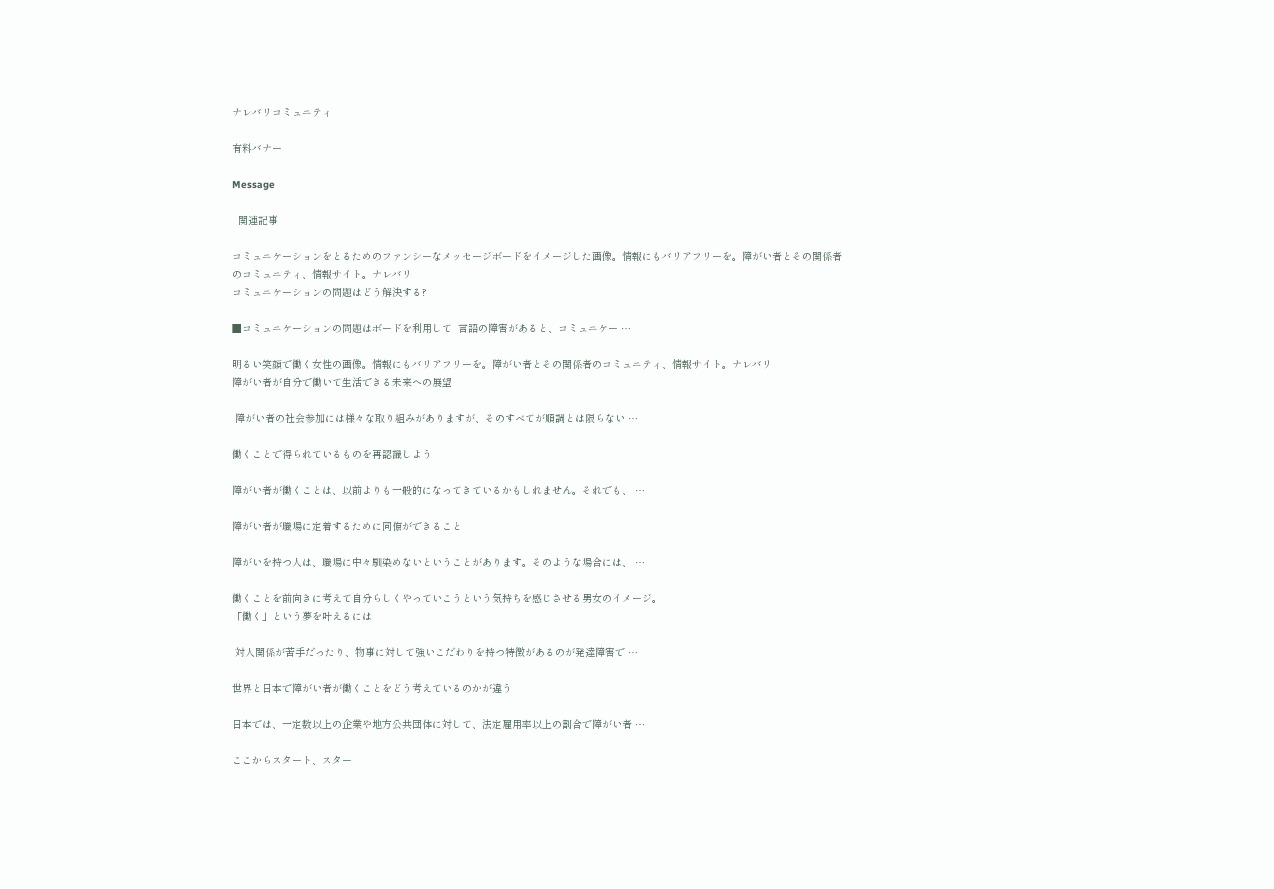ナレバリコミュニティ

有料バナー

Message

  関連記事

コミュニケーションをとるためのファンシーなメッセージボードをイメージした画像。情報にもバリアフリーを。障がい者とその関係者のコミュニティ、情報サイト。ナレバリ
コミュニケーションの問題はどう解決する?

■コミュニケーションの問題はボードを利用して  言語の障害があると、コミュニケー …

明るい笑顔で働く女性の画像。情報にもバリアフリーを。障がい者とその関係者のコミュニティ、情報サイト。ナレバリ
障がい者が自分で働いて生活できる未来への展望

 障がい者の社会参加には様々な取り組みがありますが、そのすべてが順調とは限らない …

働くことで得られているものを再認識しよう

障がい者が働くことは、以前よりも一般的になってきているかもしれません。それでも、 …

障がい者が職場に定着するために同僚ができること

障がいを持つ人は、職場に中々馴染めないということがあります。そのような場合には、 …

働くことを前向きに考えて自分らしくやっていこうという気持ちを感じさせる男女のイメージ。
「働く」という夢を叶えるには

 対人関係が苦手だったり、物事に対して強いこだわりを持つ特徴があるのが発達障害で …

世界と日本で障がい者が働くことをどう考えているのかが違う

日本では、一定数以上の企業や地方公共団体に対して、法定雇用率以上の割合で障がい者 …

ここからスタート、スター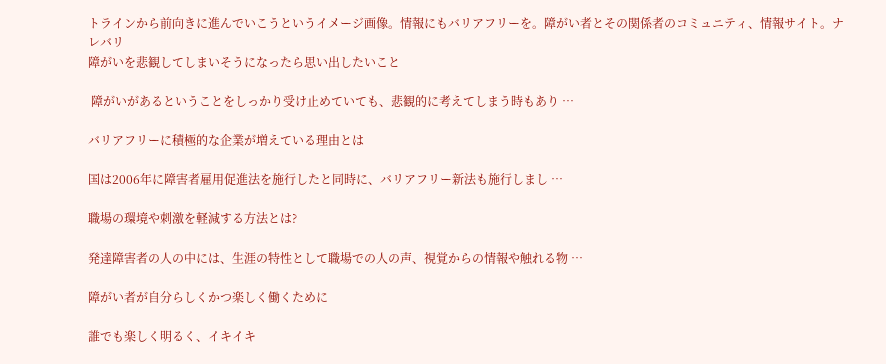トラインから前向きに進んでいこうというイメージ画像。情報にもバリアフリーを。障がい者とその関係者のコミュニティ、情報サイト。ナレバリ
障がいを悲観してしまいそうになったら思い出したいこと

 障がいがあるということをしっかり受け止めていても、悲観的に考えてしまう時もあり …

バリアフリーに積極的な企業が増えている理由とは

国は2006年に障害者雇用促進法を施行したと同時に、バリアフリー新法も施行しまし …

職場の環境や刺激を軽減する方法とは?

発達障害者の人の中には、生涯の特性として職場での人の声、視覚からの情報や触れる物 …

障がい者が自分らしくかつ楽しく働くために

誰でも楽しく明るく、イキイキ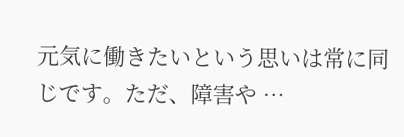元気に働きたいという思いは常に同じです。ただ、障害や …